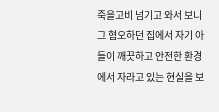죽을고비 넘기고 와서 보니 그 혐오하던 집에서 자기 아들이 깨끗하고 안전한 환경에서 자라고 있는 현실을 보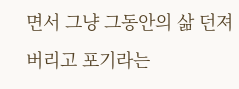면서 그냥 그동안의 삶 던져버리고 포기라는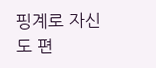핑계로 자신도 편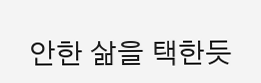안한 삶을 택한듯